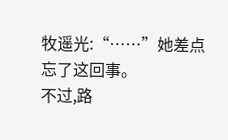牧遥光:“……”她差点忘了这回事。
不过,路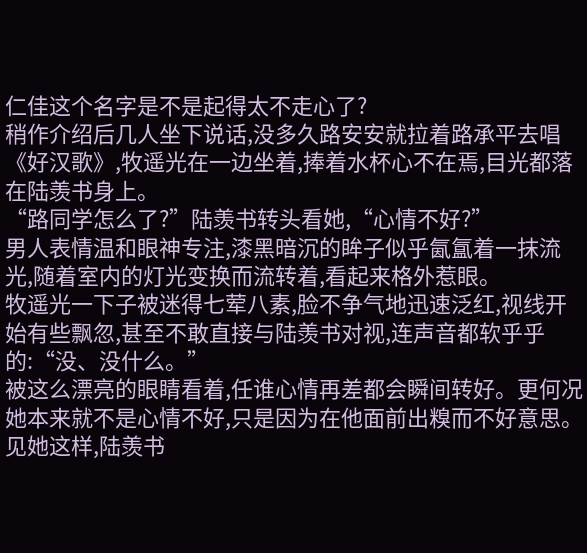仁佳这个名字是不是起得太不走心了?
稍作介绍后几人坐下说话,没多久路安安就拉着路承平去唱《好汉歌》,牧遥光在一边坐着,捧着水杯心不在焉,目光都落在陆羡书身上。
“路同学怎么了?”陆羡书转头看她,“心情不好?”
男人表情温和眼神专注,漆黑暗沉的眸子似乎氤氲着一抹流光,随着室内的灯光变换而流转着,看起来格外惹眼。
牧遥光一下子被迷得七荤八素,脸不争气地迅速泛红,视线开始有些飘忽,甚至不敢直接与陆羡书对视,连声音都软乎乎的:“没、没什么。”
被这么漂亮的眼睛看着,任谁心情再差都会瞬间转好。更何况她本来就不是心情不好,只是因为在他面前出糗而不好意思。
见她这样,陆羡书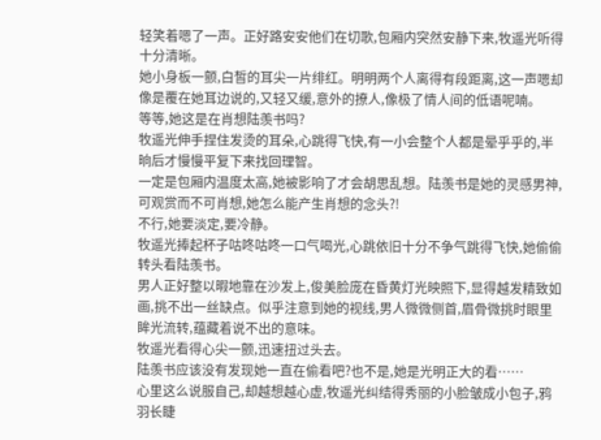轻笑着嗯了一声。正好路安安他们在切歌,包厢内突然安静下来,牧遥光听得十分清晰。
她小身板一颤,白皙的耳尖一片绯红。明明两个人离得有段距离,这一声嗯却像是覆在她耳边说的,又轻又缓,意外的撩人,像极了情人间的低语呢喃。
等等,她这是在肖想陆羡书吗?
牧遥光伸手捏住发烫的耳朵,心跳得飞快,有一小会整个人都是晕乎乎的,半晌后才慢慢平复下来找回理智。
一定是包厢内温度太高,她被影响了才会胡思乱想。陆羡书是她的灵感男神,可观赏而不可肖想,她怎么能产生肖想的念头?!
不行,她要淡定,要冷静。
牧遥光捧起杯子咕咚咕咚一口气喝光,心跳依旧十分不争气跳得飞快,她偷偷转头看陆羡书。
男人正好整以暇地靠在沙发上,俊美脸庞在昏黄灯光映照下,显得越发精致如画,挑不出一丝缺点。似乎注意到她的视线,男人微微侧首,眉骨微挑时眼里眸光流转,蕴藏着说不出的意味。
牧遥光看得心尖一颤,迅速扭过头去。
陆羡书应该没有发现她一直在偷看吧?也不是,她是光明正大的看……
心里这么说服自己,却越想越心虚,牧遥光纠结得秀丽的小脸皱成小包子,鸦羽长睫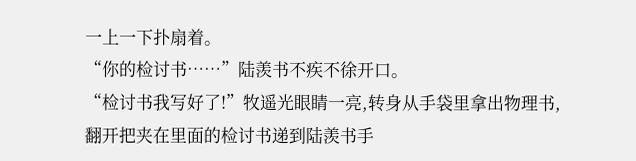一上一下扑扇着。
“你的检讨书……”陆羡书不疾不徐开口。
“检讨书我写好了!”牧遥光眼睛一亮,转身从手袋里拿出物理书,翻开把夹在里面的检讨书递到陆羡书手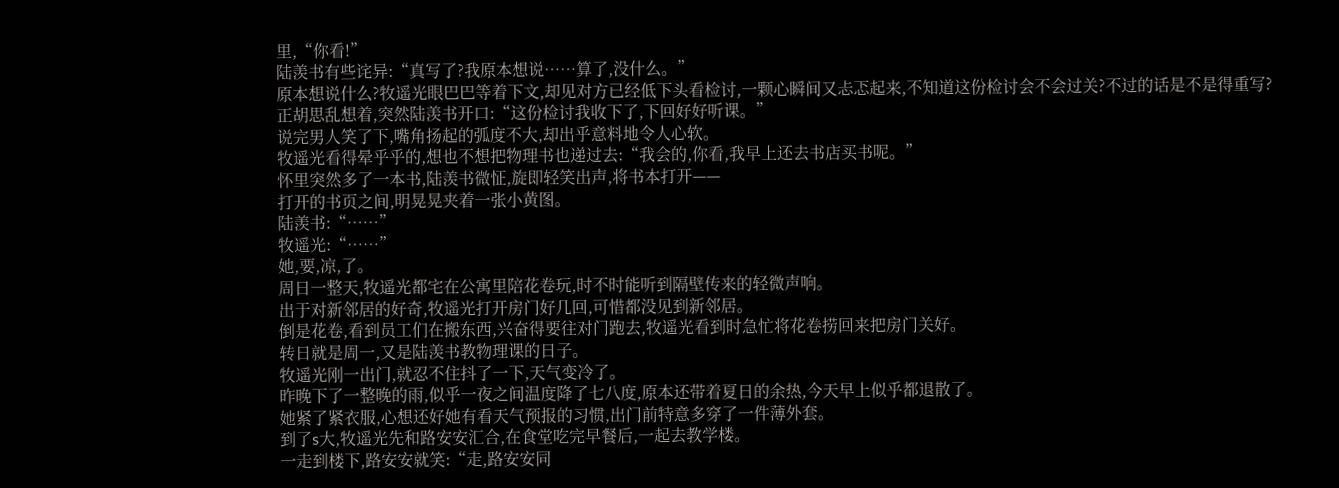里,“你看!”
陆羡书有些诧异:“真写了?我原本想说……算了,没什么。”
原本想说什么?牧遥光眼巴巴等着下文,却见对方已经低下头看检讨,一颗心瞬间又忐忑起来,不知道这份检讨会不会过关?不过的话是不是得重写?
正胡思乱想着,突然陆羡书开口:“这份检讨我收下了,下回好好听课。”
说完男人笑了下,嘴角扬起的弧度不大,却出乎意料地令人心软。
牧遥光看得晕乎乎的,想也不想把物理书也递过去:“我会的,你看,我早上还去书店买书呢。”
怀里突然多了一本书,陆羡书微怔,旋即轻笑出声,将书本打开——
打开的书页之间,明晃晃夹着一张小黄图。
陆羡书:“……”
牧遥光:“……”
她,要,凉,了。
周日一整天,牧遥光都宅在公寓里陪花卷玩,时不时能听到隔壁传来的轻微声响。
出于对新邻居的好奇,牧遥光打开房门好几回,可惜都没见到新邻居。
倒是花卷,看到员工们在搬东西,兴奋得要往对门跑去,牧遥光看到时急忙将花卷捞回来把房门关好。
转日就是周一,又是陆羡书教物理课的日子。
牧遥光刚一出门,就忍不住抖了一下,天气变冷了。
昨晚下了一整晚的雨,似乎一夜之间温度降了七八度,原本还带着夏日的余热,今天早上似乎都退散了。
她紧了紧衣服,心想还好她有看天气预报的习惯,出门前特意多穿了一件薄外套。
到了s大,牧遥光先和路安安汇合,在食堂吃完早餐后,一起去教学楼。
一走到楼下,路安安就笑:“走,路安安同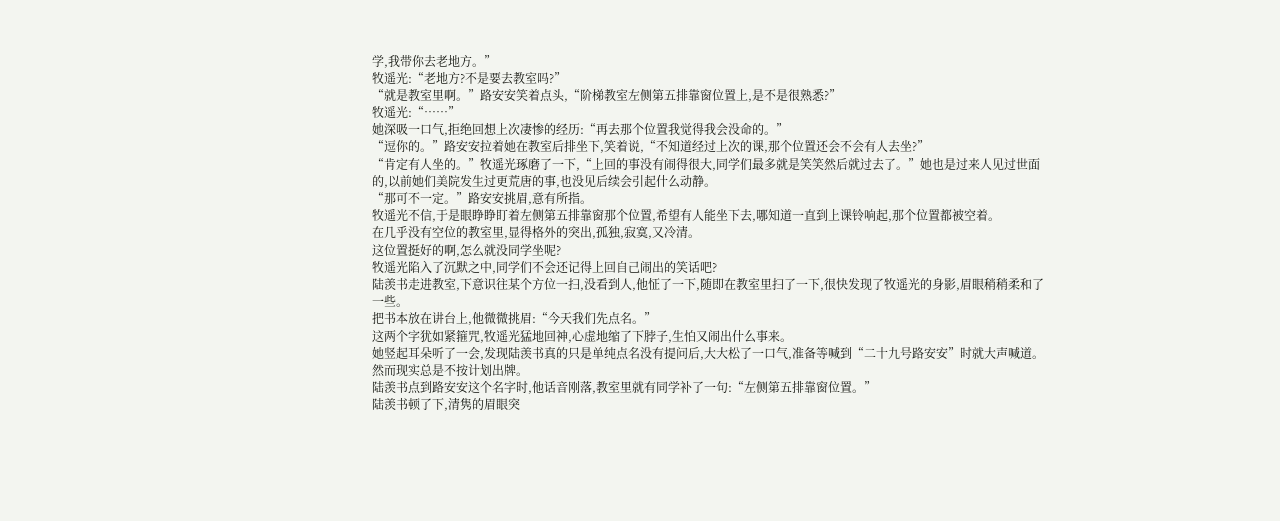学,我带你去老地方。”
牧遥光:“老地方?不是要去教室吗?”
“就是教室里啊。”路安安笑着点头,“阶梯教室左侧第五排靠窗位置上,是不是很熟悉?”
牧遥光:“……”
她深吸一口气,拒绝回想上次凄惨的经历:“再去那个位置我觉得我会没命的。”
“逗你的。”路安安拉着她在教室后排坐下,笑着说,“不知道经过上次的课,那个位置还会不会有人去坐?”
“肯定有人坐的。”牧遥光琢磨了一下,“上回的事没有闹得很大,同学们最多就是笑笑然后就过去了。”她也是过来人见过世面的,以前她们美院发生过更荒唐的事,也没见后续会引起什么动静。
“那可不一定。”路安安挑眉,意有所指。
牧遥光不信,于是眼睁睁盯着左侧第五排靠窗那个位置,希望有人能坐下去,哪知道一直到上课铃响起,那个位置都被空着。
在几乎没有空位的教室里,显得格外的突出,孤独,寂寞,又冷清。
这位置挺好的啊,怎么就没同学坐呢?
牧遥光陷入了沉默之中,同学们不会还记得上回自己闹出的笑话吧?
陆羡书走进教室,下意识往某个方位一扫,没看到人,他怔了一下,随即在教室里扫了一下,很快发现了牧遥光的身影,眉眼稍稍柔和了一些。
把书本放在讲台上,他微微挑眉:“今天我们先点名。”
这两个字犹如紧箍咒,牧遥光猛地回神,心虚地缩了下脖子,生怕又闹出什么事来。
她竖起耳朵听了一会,发现陆羡书真的只是单纯点名没有提问后,大大松了一口气,准备等喊到“二十九号路安安”时就大声喊道。
然而现实总是不按计划出牌。
陆羡书点到路安安这个名字时,他话音刚落,教室里就有同学补了一句:“左侧第五排靠窗位置。”
陆羡书顿了下,清隽的眉眼突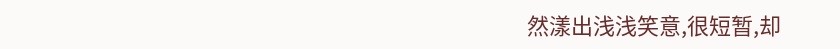然漾出浅浅笑意,很短暂,却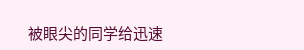被眼尖的同学给迅速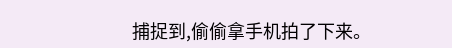捕捉到,偷偷拿手机拍了下来。